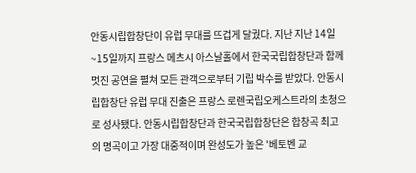안동시립합창단이 유럽 무대를 뜨겁게 달궜다. 지난 지난 14일~15일까지 프랑스 메츠시 아스날홀에서 한국국립합창단과 함께 멋진 공연을 펼쳐 모든 관객으로부터 기립 박수를 받았다. 안동시립합창단 유럽 무대 진출은 프랑스 로렌국립오케스트라의 초청으로 성사됐다. 안동시립합창단과 한국국립합창단은 합창곡 최고의 명곡이고 가장 대중적이며 완성도가 높은 '베토벤 교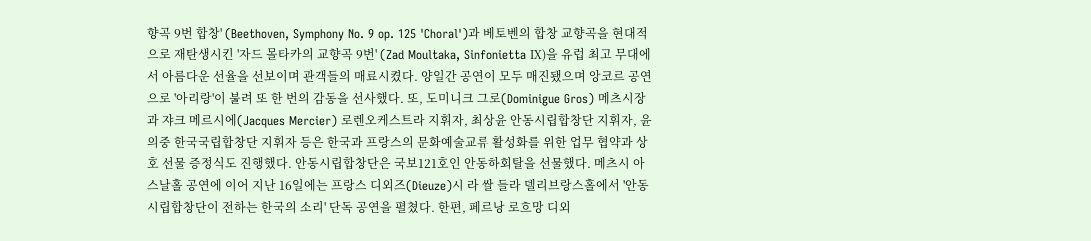향곡 9번 합창' (Beethoven, Symphony No. 9 op. 125 'Choral')과 베토벤의 합창 교향곡을 현대적으로 재탄생시킨 '자드 몰타카의 교향곡 9번' (Zad Moultaka, Sinfonietta Ⅸ)을 유럽 최고 무대에서 아름다운 선율을 선보이며 관객들의 매료시켰다. 양일간 공연이 모두 매진됐으며 앙코르 공연으로 '아리랑'이 불려 또 한 번의 감동을 선사했다. 또, 도미니크 그로(Dominigue Gros) 메츠시장과 쟈크 메르시에(Jacques Mercier) 로렌오케스트라 지휘자, 최상윤 안동시립합창단 지휘자, 윤의중 한국국립합창단 지휘자 등은 한국과 프랑스의 문화예술교류 활성화를 위한 업무 협약과 상호 선물 증정식도 진행했다. 안동시립합창단은 국보121호인 안동하회탈을 선물했다. 메츠시 아스날홀 공연에 이어 지난 16일에는 프랑스 디외즈(Dieuze)시 라 쌀 들라 델리브랑스홀에서 '안동시립합창단이 전하는 한국의 소리' 단독 공연을 펼쳤다. 한편, 페르낭 로흐망 디외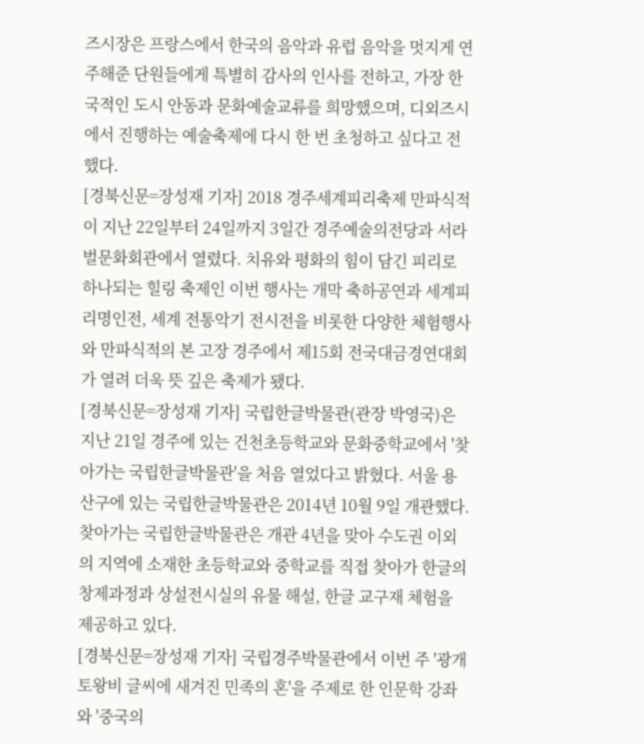즈시장은 프랑스에서 한국의 음악과 유럽 음악을 멋지게 연주해준 단원들에게 특별히 감사의 인사를 전하고, 가장 한국적인 도시 안동과 문화예술교류를 희망했으며, 디외즈시에서 진행하는 예술축제에 다시 한 번 초청하고 싶다고 전했다.
[경북신문=장성재 기자] 2018 경주세계피리축제 만파식적이 지난 22일부터 24일까지 3일간 경주예술의전당과 서라벌문화회관에서 열렸다. 치유와 평화의 힘이 담긴 피리로 하나되는 힐링 축제인 이번 행사는 개막 축하공연과 세계피리명인전, 세계 전통악기 전시전을 비롯한 다양한 체험행사와 만파식적의 본 고장 경주에서 제15회 전국대금경연대회가 열려 더욱 뜻 깊은 축제가 됐다.
[경북신문=장성재 기자] 국립한글박물관(관장 박영국)은 지난 21일 경주에 있는 건천초등학교와 문화중학교에서 '찾아가는 국립한글박물관'을 처음 열었다고 밝혔다. 서울 용산구에 있는 국립한글박물관은 2014년 10월 9일 개관했다. 찾아가는 국립한글박물관은 개관 4년을 맞아 수도권 이외의 지역에 소재한 초등학교와 중학교를 직접 찾아가 한글의 창제과정과 상설전시실의 유물 해설, 한글 교구재 체험을 제공하고 있다.
[경북신문=장성재 기자] 국립경주박물관에서 이번 주 '광개토왕비 글씨에 새겨진 민족의 혼'을 주제로 한 인문학 강좌와 '중국의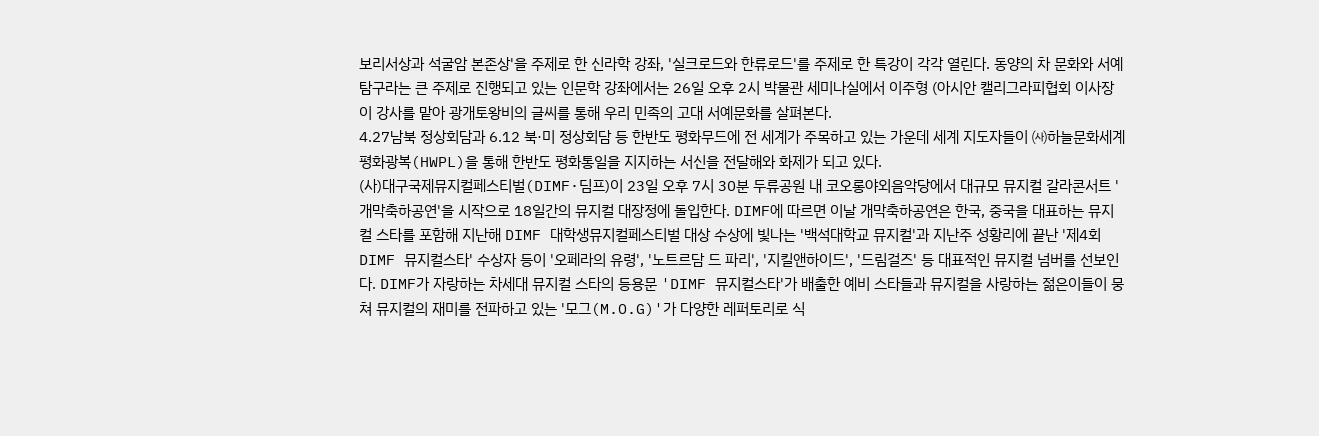보리서상과 석굴암 본존상'을 주제로 한 신라학 강좌, '실크로드와 한류로드'를 주제로 한 특강이 각각 열린다. 동양의 차 문화와 서예 탐구라는 큰 주제로 진행되고 있는 인문학 강좌에서는 26일 오후 2시 박물관 세미나실에서 이주형 (아시안 캘리그라피협회 이사장이 강사를 맡아 광개토왕비의 글씨를 통해 우리 민족의 고대 서예문화를 살펴본다.
4.27남북 정상회담과 6.12 북·미 정상회담 등 한반도 평화무드에 전 세계가 주목하고 있는 가운데 세계 지도자들이 ㈔하늘문화세계평화광복(HWPL)을 통해 한반도 평화통일을 지지하는 서신을 전달해와 화제가 되고 있다.
(사)대구국제뮤지컬페스티벌(DIMF·딤프)이 23일 오후 7시 30분 두류공원 내 코오롱야외음악당에서 대규모 뮤지컬 갈라콘서트 '개막축하공연'을 시작으로 18일간의 뮤지컬 대장정에 돌입한다. DIMF에 따르면 이날 개막축하공연은 한국, 중국을 대표하는 뮤지컬 스타를 포함해 지난해 DIMF 대학생뮤지컬페스티벌 대상 수상에 빛나는 '백석대학교 뮤지컬'과 지난주 성황리에 끝난 '제4회 DIMF 뮤지컬스타' 수상자 등이 '오페라의 유령', '노트르담 드 파리', '지킬앤하이드', '드림걸즈' 등 대표적인 뮤지컬 넘버를 선보인다. DIMF가 자랑하는 차세대 뮤지컬 스타의 등용문 'DIMF 뮤지컬스타'가 배출한 예비 스타들과 뮤지컬을 사랑하는 젊은이들이 뭉쳐 뮤지컬의 재미를 전파하고 있는 '모그(M.O.G)'가 다양한 레퍼토리로 식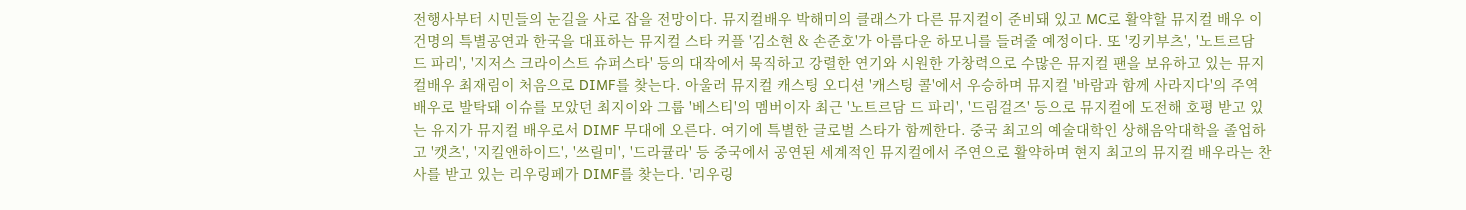전행사부터 시민들의 눈길을 사로 잡을 전망이다. 뮤지컬배우 박해미의 클래스가 다른 뮤지컬이 준비돼 있고 MC로 활약할 뮤지컬 배우 이건명의 특별공연과 한국을 대표하는 뮤지컬 스타 커플 '김소현 & 손준호'가 아름다운 하모니를 들려줄 예정이다. 또 '킹키부츠', '노트르담 드 파리', '지저스 크라이스트 슈퍼스타' 등의 대작에서 묵직하고 강렬한 연기와 시원한 가창력으로 수많은 뮤지컬 팬을 보유하고 있는 뮤지컬배우 최재림이 처음으로 DIMF를 찾는다. 아울러 뮤지컬 캐스팅 오디션 '캐스팅 콜'에서 우승하며 뮤지컬 '바람과 함께 사라지다'의 주역배우로 발탁돼 이슈를 모았던 최지이와 그룹 '베스티'의 멤버이자 최근 '노트르담 드 파리', '드림걸즈' 등으로 뮤지컬에 도전해 호평 받고 있는 유지가 뮤지컬 배우로서 DIMF 무대에 오른다. 여기에 특별한 글로벌 스타가 함께한다. 중국 최고의 예술대학인 상해음악대학을 졸업하고 '캣츠', '지킬앤하이드', '쓰릴미', '드라큘라' 등 중국에서 공연된 세계적인 뮤지컬에서 주연으로 활약하며 현지 최고의 뮤지컬 배우라는 찬사를 받고 있는 리우링페가 DIMF를 찾는다. '리우링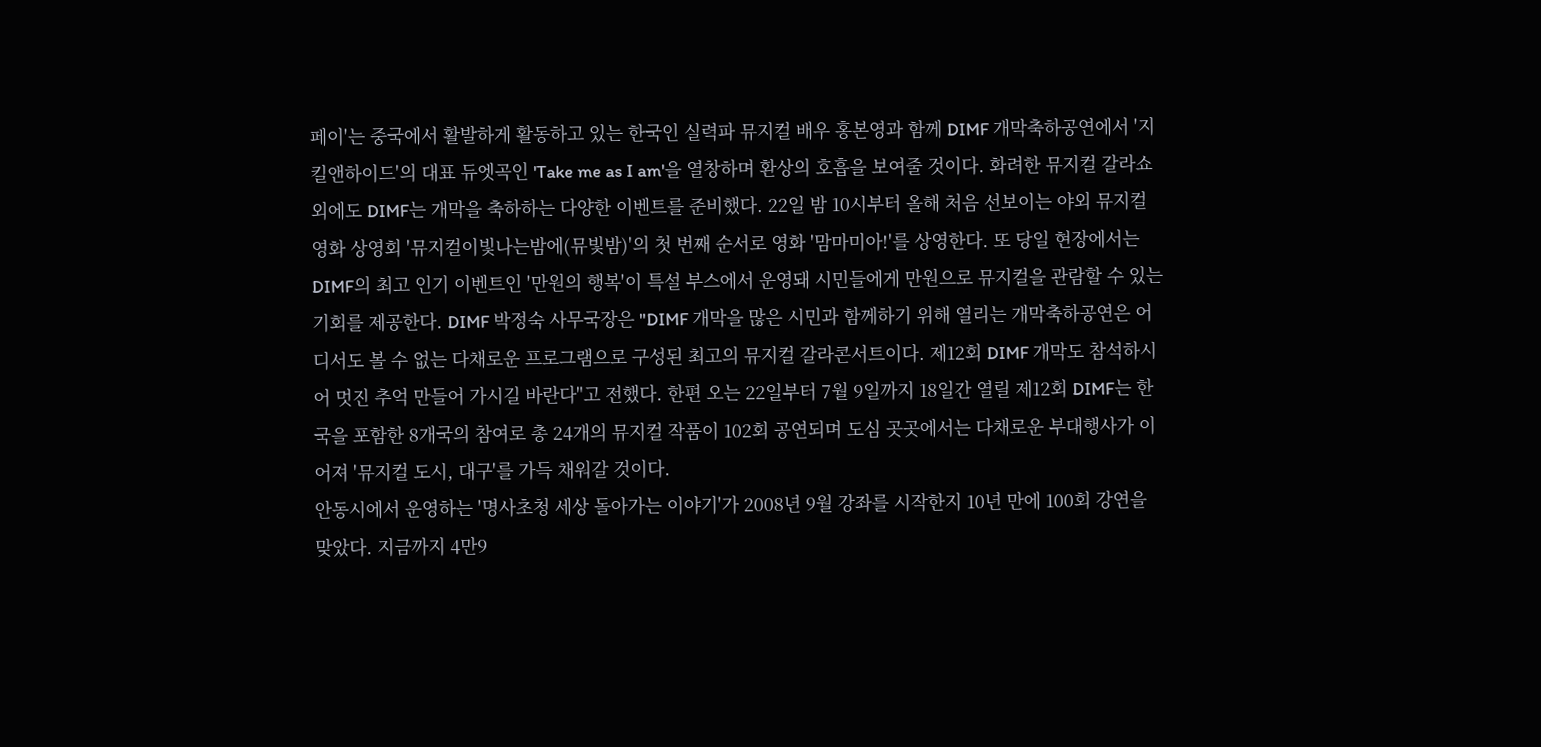페이'는 중국에서 활발하게 활동하고 있는 한국인 실력파 뮤지컬 배우 홍본영과 함께 DIMF 개막축하공연에서 '지킬앤하이드'의 대표 듀엣곡인 'Take me as I am'을 열창하며 환상의 호흡을 보여줄 것이다. 화려한 뮤지컬 갈라쇼 외에도 DIMF는 개막을 축하하는 다양한 이벤트를 준비했다. 22일 밤 10시부터 올해 처음 선보이는 야외 뮤지컬 영화 상영회 '뮤지컬이빛나는밤에(뮤빛밤)'의 첫 번째 순서로 영화 '맘마미아!'를 상영한다. 또 당일 현장에서는 DIMF의 최고 인기 이벤트인 '만원의 행복'이 특설 부스에서 운영돼 시민들에게 만원으로 뮤지컬을 관람할 수 있는 기회를 제공한다. DIMF 박정숙 사무국장은 "DIMF 개막을 많은 시민과 함께하기 위해 열리는 개막축하공연은 어디서도 볼 수 없는 다채로운 프로그램으로 구성된 최고의 뮤지컬 갈라콘서트이다. 제12회 DIMF 개막도 참석하시어 멋진 추억 만들어 가시길 바란다"고 전했다. 한편 오는 22일부터 7월 9일까지 18일간 열릴 제12회 DIMF는 한국을 포함한 8개국의 참여로 총 24개의 뮤지컬 작품이 102회 공연되며 도심 곳곳에서는 다채로운 부대행사가 이어져 '뮤지컬 도시, 대구'를 가득 채워갈 것이다.
안동시에서 운영하는 '명사초청 세상 돌아가는 이야기'가 2008년 9월 강좌를 시작한지 10년 만에 100회 강연을 맞았다. 지금까지 4만9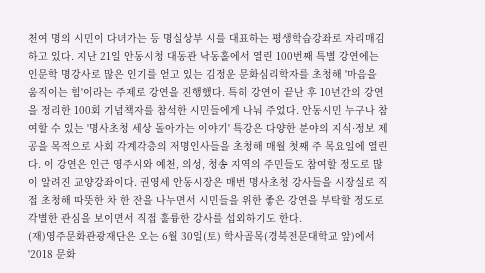천여 명의 시민이 다녀가는 등 명실상부 시를 대표하는 평생학습강좌로 자리매김하고 있다. 지난 21일 안동시청 대동관 낙동홀에서 열린 100번째 특별 강연에는 인문학 명강사로 많은 인기를 얻고 있는 김정운 문화심리학자를 초청해 '마음을 움직이는 힘'이라는 주제로 강연을 진행했다. 특히 강연이 끝난 후 10년간의 강연을 정리한 100회 기념책자를 참석한 시민들에게 나눠 주었다. 안동시민 누구나 참여할 수 있는 '명사초청 세상 돌아가는 이야기' 특강은 다양한 분야의 지식·정보 제공을 목적으로 사회 각계각층의 저명인사들을 초청해 매월 첫째 주 목요일에 열린다. 이 강연은 인근 영주시와 예천, 의성, 청송 지역의 주민들도 참여할 정도로 많이 알려진 교양강좌이다. 권영세 안동시장은 매번 명사초청 강사들을 시장실로 직접 초청해 따뜻한 차 한 잔을 나누면서 시민들을 위한 좋은 강연을 부탁할 정도로 각별한 관심을 보이면서 직접 훌륭한 강사를 섭외하기도 한다.
(재)영주문화관광재단은 오는 6월 30일(토) 학사골목(경북전문대학교 앞)에서 '2018 문화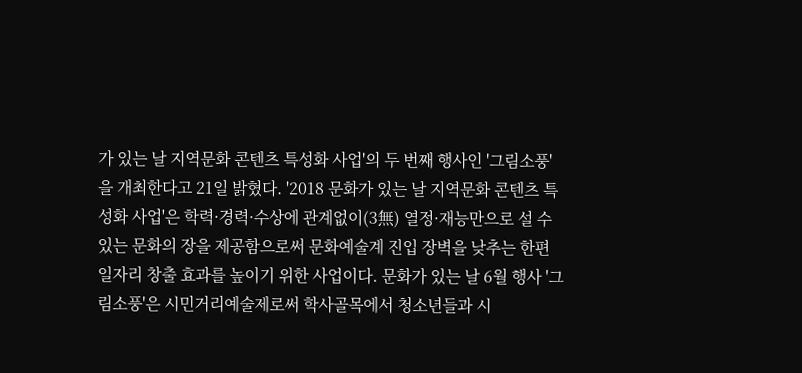가 있는 날 지역문화 콘텐츠 특성화 사업'의 두 번째 행사인 '그림소풍'을 개최한다고 21일 밝혔다. '2018 문화가 있는 날 지역문화 콘텐츠 특성화 사업'은 학력·경력·수상에 관계없이(3無) 열정·재능만으로 설 수 있는 문화의 장을 제공함으로써 문화예술계 진입 장벽을 낮추는 한편 일자리 창출 효과를 높이기 위한 사업이다. 문화가 있는 날 6월 행사 '그림소풍'은 시민거리예술제로써 학사골목에서 청소년들과 시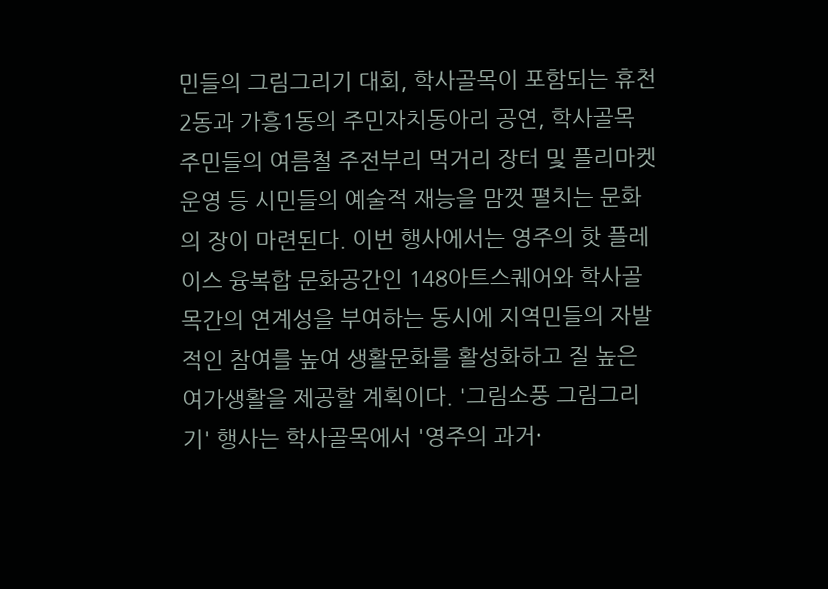민들의 그림그리기 대회, 학사골목이 포함되는 휴천2동과 가흥1동의 주민자치동아리 공연, 학사골목 주민들의 여름철 주전부리 먹거리 장터 및 플리마켓 운영 등 시민들의 예술적 재능을 맘껏 펼치는 문화의 장이 마련된다. 이번 행사에서는 영주의 핫 플레이스 융복합 문화공간인 148아트스퀘어와 학사골목간의 연계성을 부여하는 동시에 지역민들의 자발적인 참여를 높여 생활문화를 활성화하고 질 높은 여가생활을 제공할 계획이다. '그림소풍 그림그리기' 행사는 학사골목에서 '영주의 과거·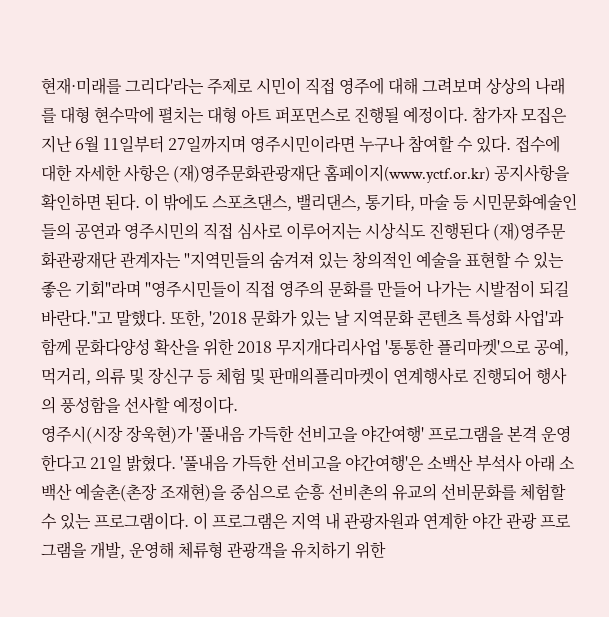현재·미래를 그리다'라는 주제로 시민이 직접 영주에 대해 그려보며 상상의 나래를 대형 현수막에 펼치는 대형 아트 퍼포먼스로 진행될 예정이다. 참가자 모집은 지난 6월 11일부터 27일까지며 영주시민이라면 누구나 참여할 수 있다. 접수에 대한 자세한 사항은 (재)영주문화관광재단 홈페이지(www.yctf.or.kr) 공지사항을 확인하면 된다. 이 밖에도 스포츠댄스, 밸리댄스, 통기타, 마술 등 시민문화예술인들의 공연과 영주시민의 직접 심사로 이루어지는 시상식도 진행된다 (재)영주문화관광재단 관계자는 "지역민들의 숨겨져 있는 창의적인 예술을 표현할 수 있는 좋은 기회"라며 "영주시민들이 직접 영주의 문화를 만들어 나가는 시발점이 되길 바란다."고 말했다. 또한, '2018 문화가 있는 날 지역문화 콘텐츠 특성화 사업'과 함께 문화다양성 확산을 위한 2018 무지개다리사업 '통통한 플리마켓'으로 공예, 먹거리, 의류 및 장신구 등 체험 및 판매의플리마켓이 연계행사로 진행되어 행사의 풍성함을 선사할 예정이다.
영주시(시장 장욱현)가 '풀내음 가득한 선비고을 야간여행' 프로그램을 본격 운영한다고 21일 밝혔다. '풀내음 가득한 선비고을 야간여행'은 소백산 부석사 아래 소백산 예술촌(촌장 조재현)을 중심으로 순흥 선비촌의 유교의 선비문화를 체험할 수 있는 프로그램이다. 이 프로그램은 지역 내 관광자원과 연계한 야간 관광 프로그램을 개발, 운영해 체류형 관광객을 유치하기 위한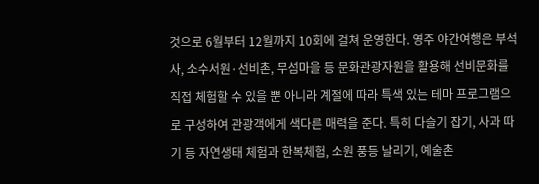것으로 6월부터 12월까지 10회에 걸쳐 운영한다. 영주 야간여행은 부석사, 소수서원·선비촌, 무섬마을 등 문화관광자원을 활용해 선비문화를 직접 체험할 수 있을 뿐 아니라 계절에 따라 특색 있는 테마 프로그램으로 구성하여 관광객에게 색다른 매력을 준다. 특히 다슬기 잡기, 사과 따기 등 자연생태 체험과 한복체험, 소원 풍등 날리기, 예술촌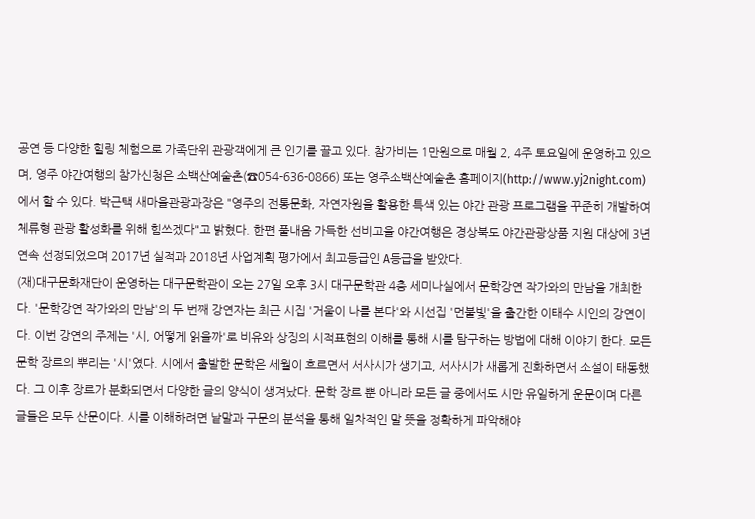공연 등 다양한 힐링 체험으로 가족단위 관광객에게 큰 인기를 끌고 있다. 참가비는 1만원으로 매월 2, 4주 토요일에 운영하고 있으며, 영주 야간여행의 참가신청은 소백산예술촌(☎054-636-0866) 또는 영주소백산예술촌 홈페이지(http://www.yj2night.com) 에서 할 수 있다. 박근택 새마을관광과장은 "영주의 전통문화, 자연자원을 활용한 특색 있는 야간 관광 프로그램을 꾸준히 개발하여 체류형 관광 활성화를 위해 힘쓰겠다"고 밝혔다. 한편 풀내음 가득한 선비고을 야간여행은 경상북도 야간관광상품 지원 대상에 3년 연속 선정되었으며 2017년 실적과 2018년 사업계획 평가에서 최고등급인 A등급을 받았다.
(재)대구문화재단이 운영하는 대구문학관이 오는 27일 오후 3시 대구문학관 4층 세미나실에서 문학강연 작가와의 만남을 개최한다. '문학강연 작가와의 만남'의 두 번째 강연자는 최근 시집 '거울이 나를 본다'와 시선집 '먼불빛'을 출간한 이태수 시인의 강연이다. 이번 강연의 주제는 '시, 어떻게 읽을까'로 비유와 상징의 시적표현의 이해를 통해 시를 탐구하는 방법에 대해 이야기 한다. 모든 문학 장르의 뿌리는 '시'였다. 시에서 출발한 문학은 세월이 흐르면서 서사시가 생기고, 서사시가 새롭게 진화하면서 소설이 태동했다. 그 이후 장르가 분화되면서 다양한 글의 양식이 생겨났다. 문학 장르 뿐 아니라 모든 글 중에서도 시만 유일하게 운문이며 다른 글들은 모두 산문이다. 시를 이해하려면 낱말과 구문의 분석을 통해 일차적인 말 뜻을 정확하게 파악해야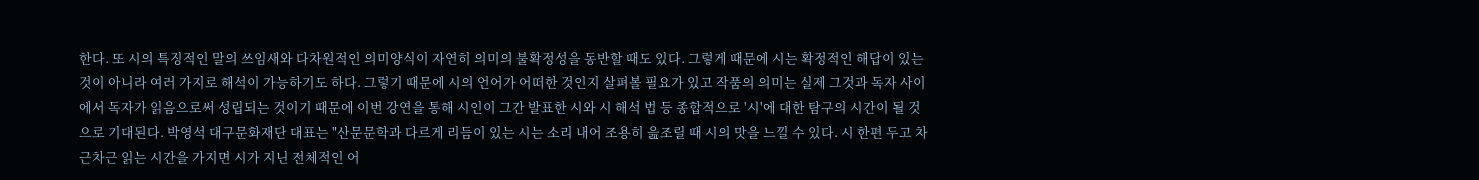한다. 또 시의 특징적인 말의 쓰임새와 다차원적인 의미양식이 자연히 의미의 불확정성을 동반할 때도 있다. 그렇게 때문에 시는 확정적인 해답이 있는 것이 아니라 여러 가지로 해석이 가능하기도 하다. 그렇기 때문에 시의 언어가 어떠한 것인지 살펴볼 필요가 있고 작품의 의미는 실제 그것과 독자 사이에서 독자가 읽음으로써 성립되는 것이기 때문에 이번 강연을 통해 시인이 그간 발표한 시와 시 해석 법 등 종합적으로 '시'에 대한 탐구의 시간이 될 것으로 기대된다. 박영석 대구문화재단 대표는 "산문문학과 다르게 리듬이 있는 시는 소리 내어 조용히 읊조릴 때 시의 맛을 느낄 수 있다. 시 한편 두고 차근차근 읽는 시간을 가지면 시가 지닌 전체적인 어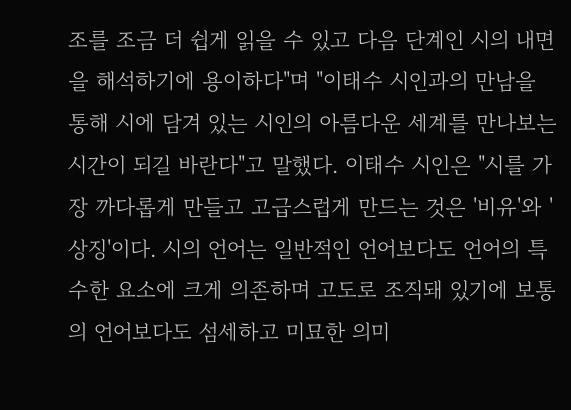조를 조금 더 쉽게 읽을 수 있고 다음 단계인 시의 내면을 해석하기에 용이하다"며 "이태수 시인과의 만남을 통해 시에 담겨 있는 시인의 아름다운 세계를 만나보는 시간이 되길 바란다"고 말했다. 이태수 시인은 "시를 가장 까다롭게 만들고 고급스럽게 만드는 것은 '비유'와 '상징'이다. 시의 언어는 일반적인 언어보다도 언어의 특수한 요소에 크게 의존하며 고도로 조직돼 있기에 보통의 언어보다도 섬세하고 미묘한 의미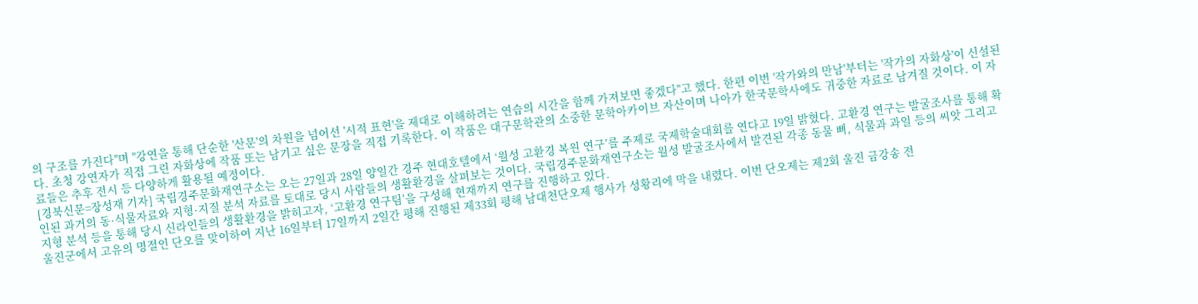의 구조를 가진다"며 "강연을 통해 단순한 '산문'의 차원을 넘어선 '시적 표현'을 제대로 이해하려는 연습의 시간을 함께 가져보면 좋겠다"고 했다. 한편 이번 '작가와의 만남'부터는 '작가의 자화상'이 신설된다. 초청 강연자가 직접 그린 자화상에 작품 또는 남기고 싶은 문장을 직접 기록한다. 이 작품은 대구문학관의 소중한 문학아카이브 자산이며 나아가 한국문학사에도 귀중한 자료로 남겨질 것이다. 이 자료들은 추후 전시 등 다양하게 활용될 예정이다.
[경북신문=장성재 기자] 국립경주문화재연구소는 오는 27일과 28일 양일간 경주 현대호텔에서 ‘월성 고환경 복원 연구’를 주제로 국제학술대회를 연다고 19일 밝혔다. 고환경 연구는 발굴조사를 통해 확인된 과거의 동·식물자료와 지형·지질 분석 자료를 토대로 당시 사람들의 생활환경을 살펴보는 것이다. 국립경주문화재연구소는 월성 발굴조사에서 발견된 각종 동물 뼈, 식물과 과일 등의 씨앗 그리고 지형 분석 등을 통해 당시 신라인들의 생활환경을 밝히고자, ‘고환경 연구팀’을 구성해 현재까지 연구를 진행하고 있다.
울진군에서 고유의 명절인 단오를 맞이하여 지난 16일부터 17일까지 2일간 평해 진행된 제33회 평해 남대천단오제 행사가 성황리에 막을 내렸다. 이번 단오제는 제2회 울진 금강송 전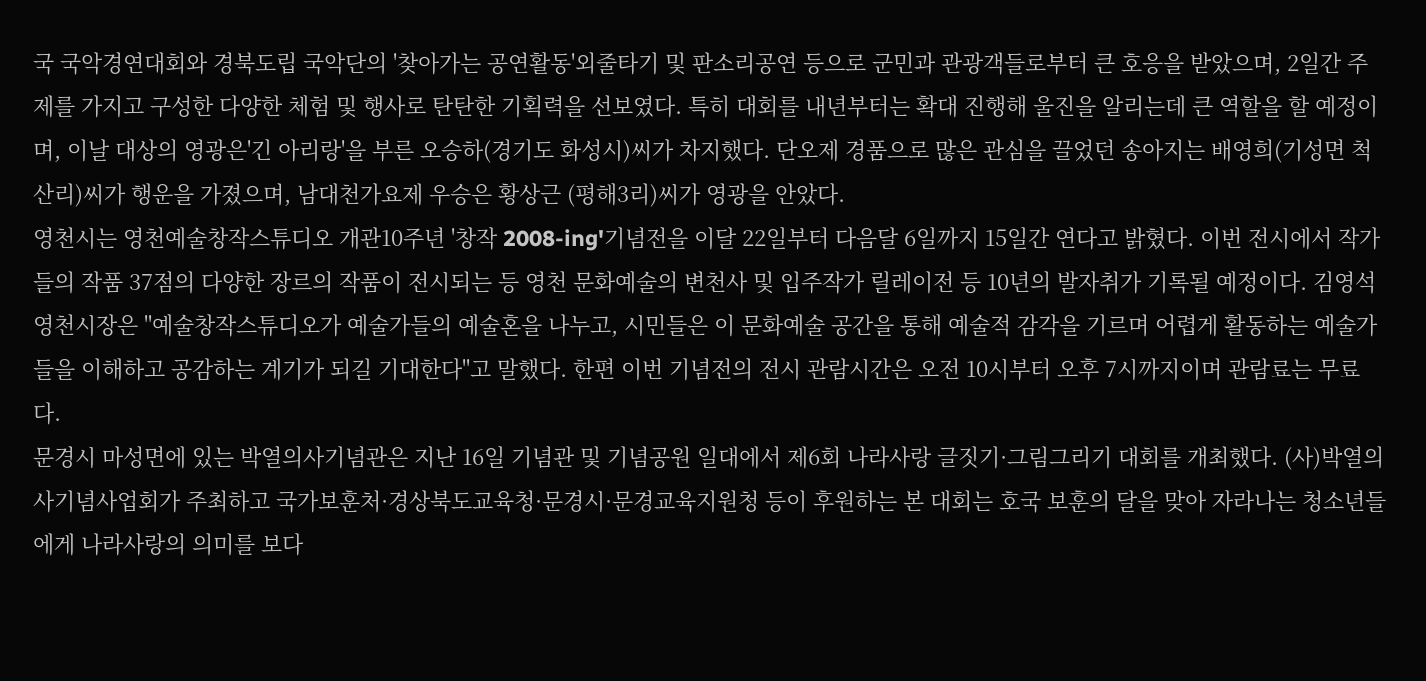국 국악경연대회와 경북도립 국악단의 '찾아가는 공연활동'외줄타기 및 판소리공연 등으로 군민과 관광객들로부터 큰 호응을 받았으며, 2일간 주제를 가지고 구성한 다양한 체험 및 행사로 탄탄한 기획력을 선보였다. 특히 대회를 내년부터는 확대 진행해 울진을 알리는데 큰 역할을 할 예정이며, 이날 대상의 영광은'긴 아리랑'을 부른 오승하(경기도 화성시)씨가 차지했다. 단오제 경품으로 많은 관심을 끌었던 송아지는 배영희(기성면 척산리)씨가 행운을 가졌으며, 남대천가요제 우승은 황상근 (평해3리)씨가 영광을 안았다.
영천시는 영천예술창작스튜디오 개관10주년 '창작 2008-ing'기념전을 이달 22일부터 다음달 6일까지 15일간 연다고 밝혔다. 이번 전시에서 작가들의 작품 37점의 다양한 장르의 작품이 전시되는 등 영천 문화예술의 변천사 및 입주작가 릴레이전 등 10년의 발자취가 기록될 예정이다. 김영석 영천시장은 "예술창작스튜디오가 예술가들의 예술혼을 나누고, 시민들은 이 문화예술 공간을 통해 예술적 감각을 기르며 어렵게 활동하는 예술가들을 이해하고 공감하는 계기가 되길 기대한다"고 말했다. 한편 이번 기념전의 전시 관람시간은 오전 10시부터 오후 7시까지이며 관람료는 무료다.
문경시 마성면에 있는 박열의사기념관은 지난 16일 기념관 및 기념공원 일대에서 제6회 나라사랑 글짓기·그림그리기 대회를 개최했다. (사)박열의사기념사업회가 주최하고 국가보훈처·경상북도교육청·문경시·문경교육지원청 등이 후원하는 본 대회는 호국 보훈의 달을 맞아 자라나는 청소년들에게 나라사랑의 의미를 보다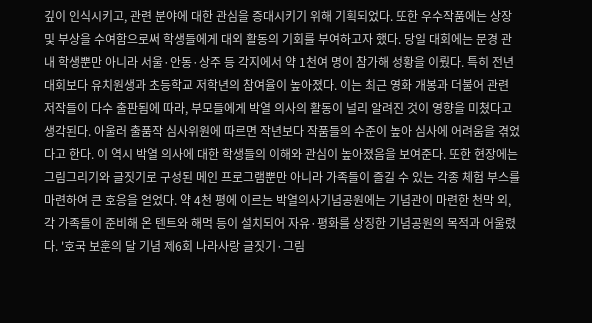깊이 인식시키고, 관련 분야에 대한 관심을 증대시키기 위해 기획되었다. 또한 우수작품에는 상장 및 부상을 수여함으로써 학생들에게 대외 활동의 기회를 부여하고자 했다. 당일 대회에는 문경 관내 학생뿐만 아니라 서울·안동·상주 등 각지에서 약 1천여 명이 참가해 성황을 이뤘다. 특히 전년 대회보다 유치원생과 초등학교 저학년의 참여율이 높아졌다. 이는 최근 영화 개봉과 더불어 관련 저작들이 다수 출판됨에 따라, 부모들에게 박열 의사의 활동이 널리 알려진 것이 영향을 미쳤다고 생각된다. 아울러 출품작 심사위원에 따르면 작년보다 작품들의 수준이 높아 심사에 어려움을 겪었다고 한다. 이 역시 박열 의사에 대한 학생들의 이해와 관심이 높아졌음을 보여준다. 또한 현장에는 그림그리기와 글짓기로 구성된 메인 프로그램뿐만 아니라 가족들이 즐길 수 있는 각종 체험 부스를 마련하여 큰 호응을 얻었다. 약 4천 평에 이르는 박열의사기념공원에는 기념관이 마련한 천막 외, 각 가족들이 준비해 온 텐트와 해먹 등이 설치되어 자유·평화를 상징한 기념공원의 목적과 어울렸다. '호국 보훈의 달 기념 제6회 나라사랑 글짓기·그림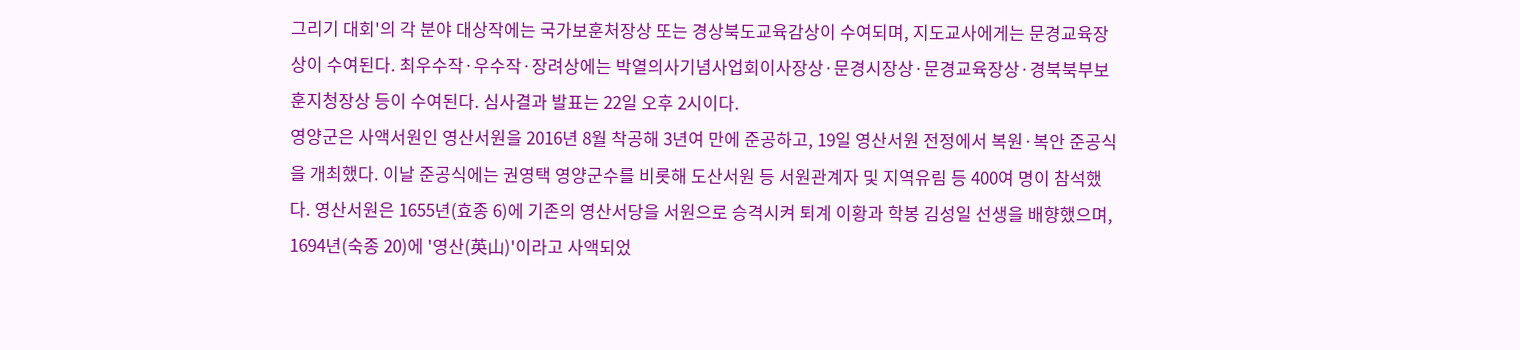그리기 대회'의 각 분야 대상작에는 국가보훈처장상 또는 경상북도교육감상이 수여되며, 지도교사에게는 문경교육장상이 수여된다. 최우수작·우수작·장려상에는 박열의사기념사업회이사장상·문경시장상·문경교육장상·경북북부보훈지청장상 등이 수여된다. 심사결과 발표는 22일 오후 2시이다.
영양군은 사액서원인 영산서원을 2016년 8월 착공해 3년여 만에 준공하고, 19일 영산서원 전정에서 복원·복안 준공식을 개최했다. 이날 준공식에는 권영택 영양군수를 비롯해 도산서원 등 서원관계자 및 지역유림 등 400여 명이 참석했다. 영산서원은 1655년(효종 6)에 기존의 영산서당을 서원으로 승격시켜 퇴계 이황과 학봉 김성일 선생을 배향했으며, 1694년(숙종 20)에 '영산(英山)'이라고 사액되었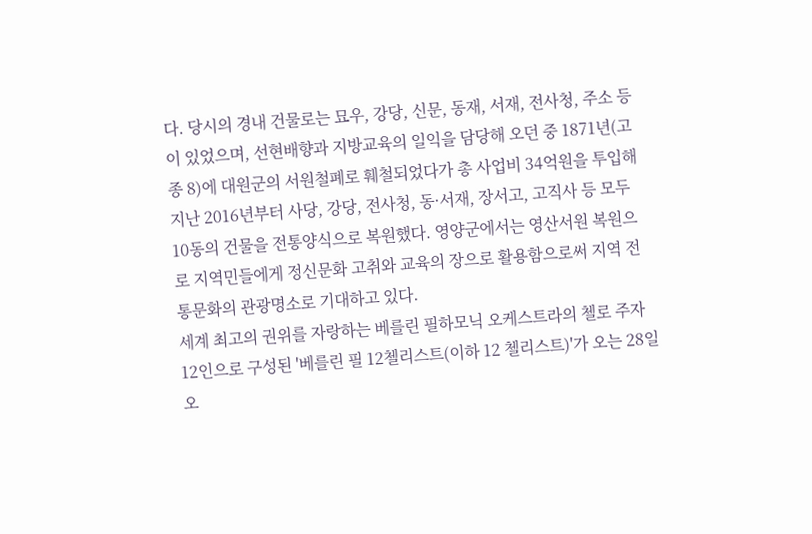다. 당시의 경내 건물로는 묘우, 강당, 신문, 동재, 서재, 전사청, 주소 등이 있었으며, 선현배향과 지방교육의 일익을 담당해 오던 중 1871년(고종 8)에 대원군의 서원철폐로 훼철되었다가 총 사업비 34억원을 투입해 지난 2016년부터 사당, 강당, 전사청, 동·서재, 장서고, 고직사 등 모두 10동의 건물을 전통양식으로 복원했다. 영양군에서는 영산서원 복원으로 지역민들에게 정신문화 고취와 교육의 장으로 활용함으로써 지역 전통문화의 관광명소로 기대하고 있다.
세계 최고의 권위를 자랑하는 베를린 필하모닉 오케스트라의 첼로 주자 12인으로 구성된 '베를린 필 12첼리스트(이하 12 첼리스트)'가 오는 28일 오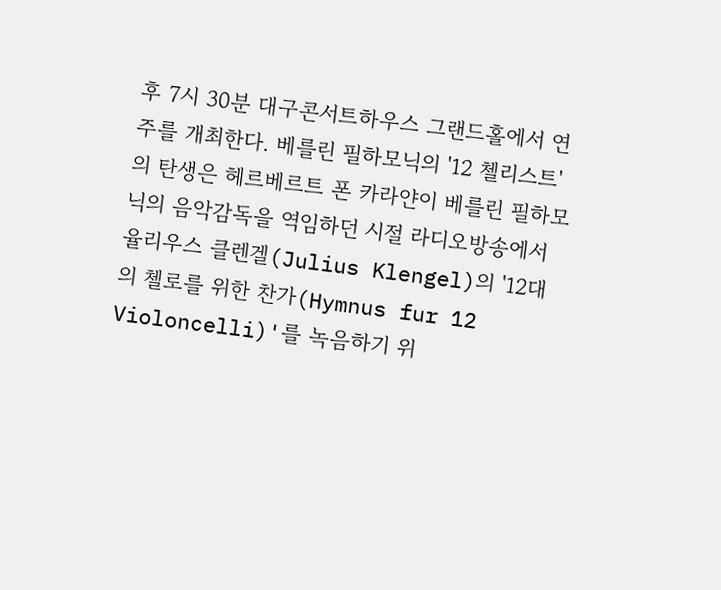후 7시 30분 대구콘서트하우스 그랜드홀에서 연주를 개최한다. 베를린 필하모닉의 '12 첼리스트'의 탄생은 헤르베르트 폰 카라얀이 베를린 필하모닉의 음악감독을 역임하던 시절 라디오방송에서 율리우스 클렌겔(Julius Klengel)의 '12대의 첼로를 위한 찬가(Hymnus fur 12 Violoncelli)'를 녹음하기 위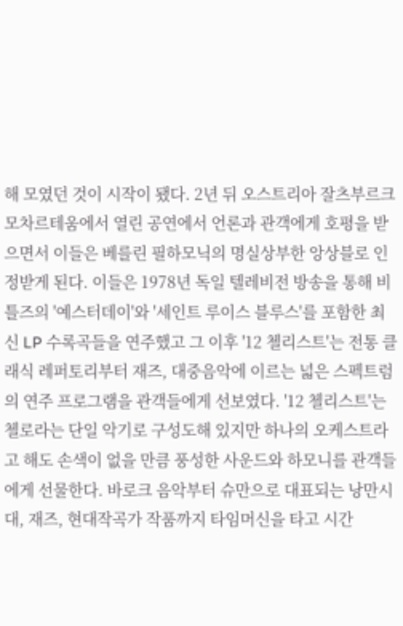해 모였던 것이 시작이 됐다. 2년 뒤 오스트리아 잘츠부르크 모차르테움에서 열린 공연에서 언론과 관객에게 호평을 받으면서 이들은 베를린 필하모닉의 명실상부한 앙상블로 인정받게 된다. 이들은 1978년 독일 텔레비전 방송을 통해 비틀즈의 '예스터데이'와 '세인트 루이스 블루스'를 포함한 최신 LP 수록곡들을 연주했고 그 이후 '12 첼리스트'는 전통 클래식 레퍼토리부터 재즈, 대중음악에 이르는 넓은 스펙트럼의 연주 프로그램을 관객들에게 선보였다. '12 첼리스트'는 첼로라는 단일 악기로 구성도해 있지만 하나의 오케스트라고 해도 손색이 없을 만큼 풍성한 사운드와 하모니를 관객들에게 선물한다. 바로크 음악부터 슈만으로 대표되는 낭만시대, 재즈, 현대작곡가 작품까지 타임머신을 타고 시간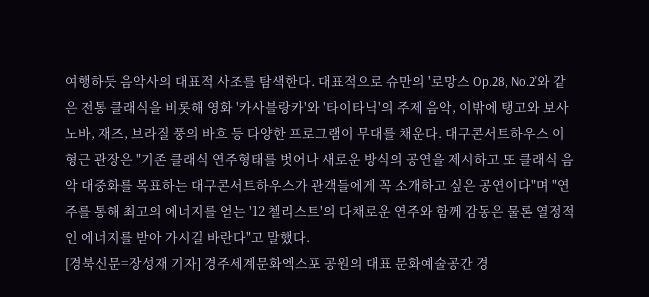여행하듯 음악사의 대표적 사조를 탐색한다. 대표적으로 슈만의 '로망스 Op.28, No.2'와 같은 전통 클래식을 비롯해 영화 '카사블랑카'와 '타이타닉'의 주제 음악, 이밖에 탱고와 보사노바, 재즈, 브라질 풍의 바흐 등 다양한 프로그램이 무대를 채운다. 대구콘서트하우스 이형근 관장은 "기존 클래식 연주형태를 벗어나 새로운 방식의 공연을 제시하고 또 클래식 음악 대중화를 목표하는 대구콘서트하우스가 관객들에게 꼭 소개하고 싶은 공연이다"며 "연주를 통해 최고의 에너지를 얻는 '12 첼리스트'의 다채로운 연주와 함께 감동은 물론 열정적인 에너지를 받아 가시길 바란다"고 말했다.
[경북신문=장성재 기자] 경주세계문화엑스포 공원의 대표 문화예술공간 경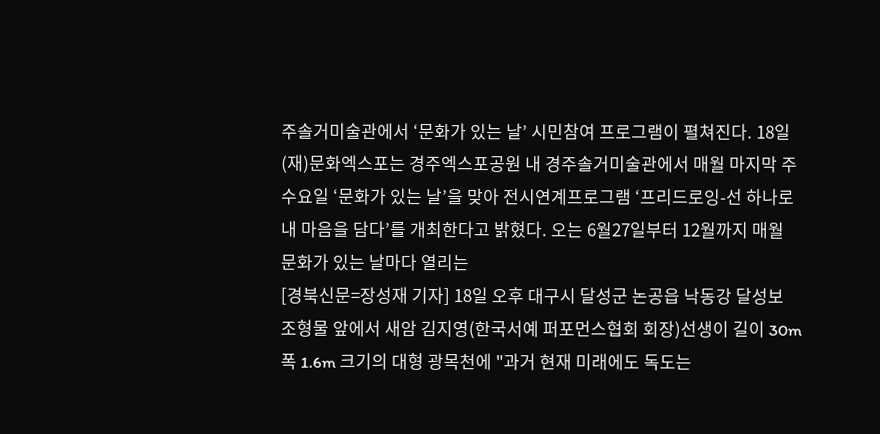주솔거미술관에서 ‘문화가 있는 날’ 시민참여 프로그램이 펼쳐진다. 18일 (재)문화엑스포는 경주엑스포공원 내 경주솔거미술관에서 매월 마지막 주 수요일 ‘문화가 있는 날’을 맞아 전시연계프로그램 ‘프리드로잉-선 하나로 내 마음을 담다’를 개최한다고 밝혔다. 오는 6월27일부터 12월까지 매월 문화가 있는 날마다 열리는
[경북신문=장성재 기자] 18일 오후 대구시 달성군 논공읍 낙동강 달성보 조형물 앞에서 새암 김지영(한국서예 퍼포먼스협회 회장)선생이 길이 30m 폭 1.6m 크기의 대형 광목천에 "과거 현재 미래에도 독도는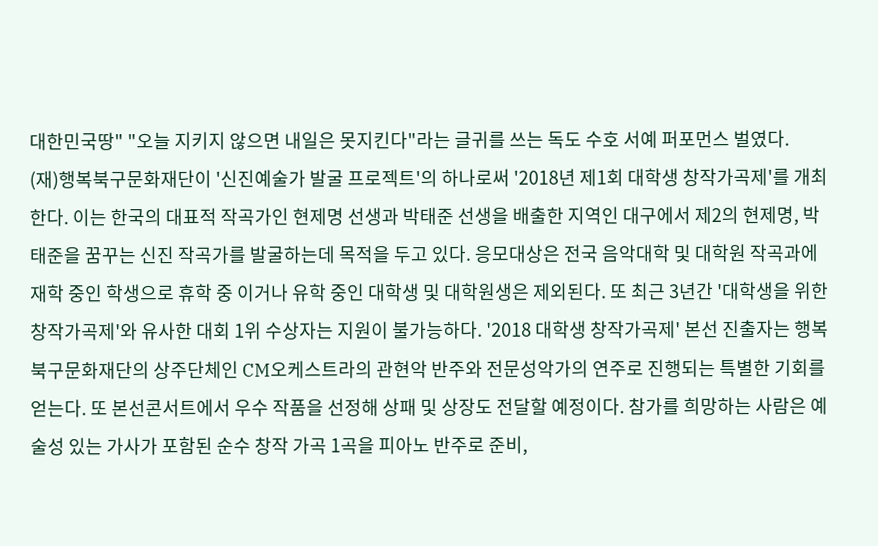대한민국땅" "오늘 지키지 않으면 내일은 못지킨다"라는 글귀를 쓰는 독도 수호 서예 퍼포먼스 벌였다.
(재)행복북구문화재단이 '신진예술가 발굴 프로젝트'의 하나로써 '2018년 제1회 대학생 창작가곡제'를 개최한다. 이는 한국의 대표적 작곡가인 현제명 선생과 박태준 선생을 배출한 지역인 대구에서 제2의 현제명, 박태준을 꿈꾸는 신진 작곡가를 발굴하는데 목적을 두고 있다. 응모대상은 전국 음악대학 및 대학원 작곡과에 재학 중인 학생으로 휴학 중 이거나 유학 중인 대학생 및 대학원생은 제외된다. 또 최근 3년간 '대학생을 위한 창작가곡제'와 유사한 대회 1위 수상자는 지원이 불가능하다. '2018 대학생 창작가곡제' 본선 진출자는 행복북구문화재단의 상주단체인 CM오케스트라의 관현악 반주와 전문성악가의 연주로 진행되는 특별한 기회를 얻는다. 또 본선콘서트에서 우수 작품을 선정해 상패 및 상장도 전달할 예정이다. 참가를 희망하는 사람은 예술성 있는 가사가 포함된 순수 창작 가곡 1곡을 피아노 반주로 준비,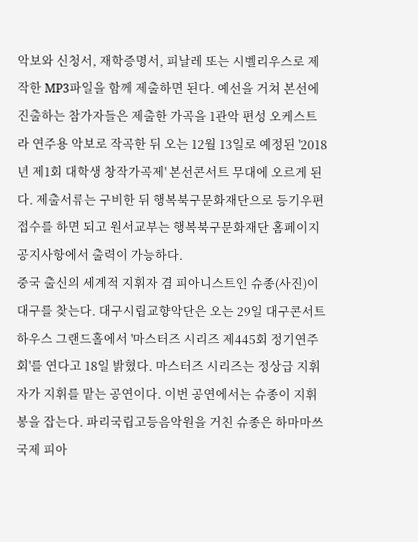악보와 신청서, 재학증명서, 피날레 또는 시벨리우스로 제작한 MP3파일을 함께 제출하면 된다. 예선을 거쳐 본선에 진출하는 참가자들은 제출한 가곡을 1관악 편성 오케스트라 연주용 악보로 작곡한 뒤 오는 12월 13일로 예정된 '2018년 제1회 대학생 창작가곡제' 본선콘서트 무대에 오르게 된다. 제출서류는 구비한 뒤 행복북구문화재단으로 등기우편 접수를 하면 되고 원서교부는 행복북구문화재단 홈페이지 공지사항에서 출력이 가능하다.
중국 출신의 세계적 지휘자 겸 피아니스트인 슈종(사진)이 대구를 찾는다. 대구시립교향악단은 오는 29일 대구콘서트하우스 그랜드홀에서 '마스터즈 시리즈 제445회 정기연주회'를 연다고 18일 밝혔다. 마스터즈 시리즈는 정상급 지휘자가 지휘를 맡는 공연이다. 이번 공연에서는 슈종이 지휘봉을 잡는다. 파리국립고등음악원을 거친 슈종은 하마마쓰 국제 피아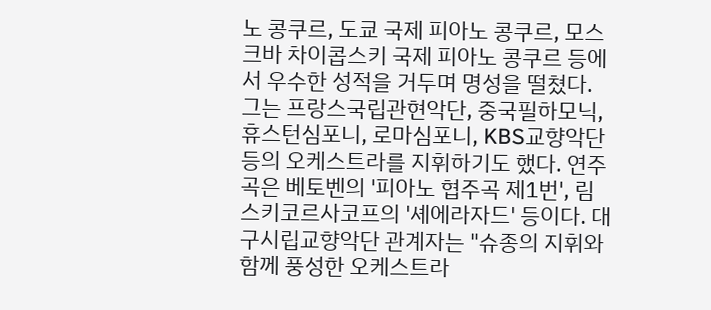노 콩쿠르, 도쿄 국제 피아노 콩쿠르, 모스크바 차이콥스키 국제 피아노 콩쿠르 등에서 우수한 성적을 거두며 명성을 떨쳤다. 그는 프랑스국립관현악단, 중국필하모닉, 휴스턴심포니, 로마심포니, KBS교향악단 등의 오케스트라를 지휘하기도 했다. 연주곡은 베토벤의 '피아노 협주곡 제1번', 림스키코르사코프의 '셰에라자드' 등이다. 대구시립교향악단 관계자는 "슈종의 지휘와 함께 풍성한 오케스트라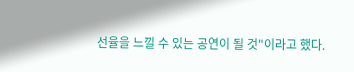선율을 느낄 수 있는 공연이 될 것"이라고 했다.